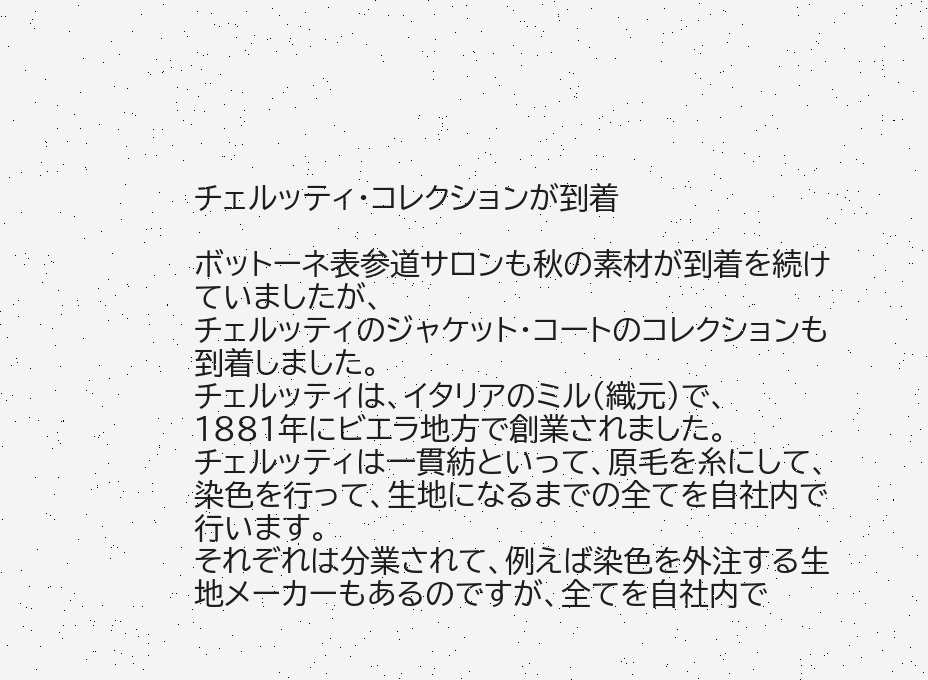チェルッティ・コレクションが到着

ボットーネ表参道サロンも秋の素材が到着を続けていましたが、
チェルッティのジャケット・コートのコレクションも到着しました。
チェルッティは、イタリアのミル(織元)で、
1881年にビエラ地方で創業されました。
チェルッティは一貫紡といって、原毛を糸にして、染色を行って、生地になるまでの全てを自社内で行います。
それぞれは分業されて、例えば染色を外注する生地メーカーもあるのですが、全てを自社内で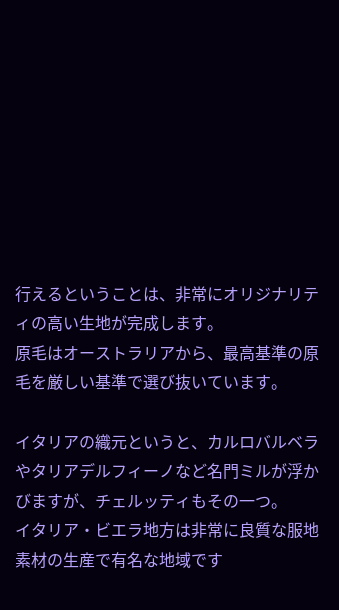行えるということは、非常にオリジナリティの高い生地が完成します。
原毛はオーストラリアから、最高基準の原毛を厳しい基準で選び抜いています。

イタリアの織元というと、カルロバルベラやタリアデルフィーノなど名門ミルが浮かびますが、チェルッティもその一つ。
イタリア・ビエラ地方は非常に良質な服地素材の生産で有名な地域です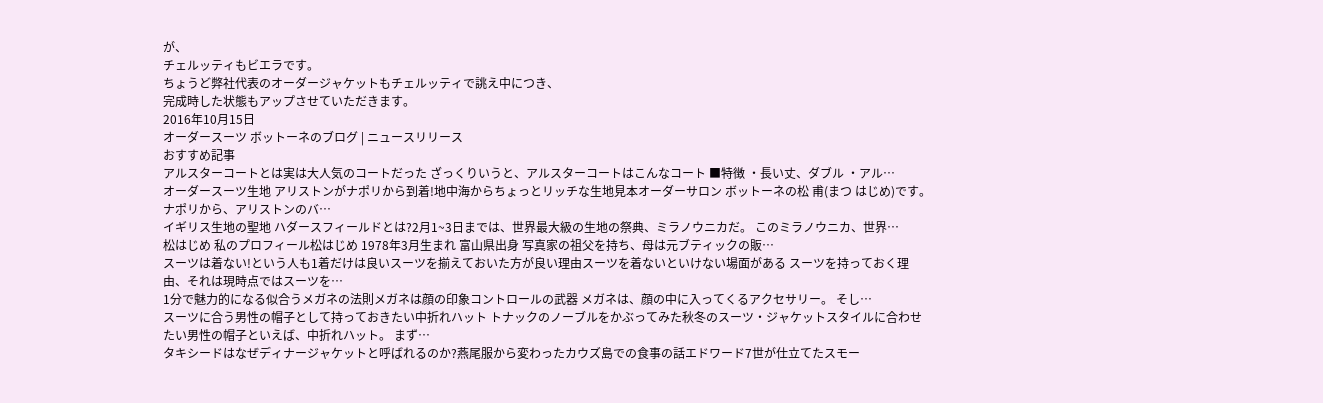が、
チェルッティもビエラです。
ちょうど弊社代表のオーダージャケットもチェルッティで誂え中につき、
完成時した状態もアップさせていただきます。
2016年10月15日
オーダースーツ ボットーネのブログ | ニュースリリース
おすすめ記事
アルスターコートとは実は大人気のコートだった ざっくりいうと、アルスターコートはこんなコート ■特徴 ・長い丈、ダブル ・アル…
オーダースーツ生地 アリストンがナポリから到着!地中海からちょっとリッチな生地見本オーダーサロン ボットーネの松 甫(まつ はじめ)です。 ナポリから、アリストンのバ…
イギリス生地の聖地 ハダースフィールドとは?2月1~3日までは、世界最大級の生地の祭典、ミラノウニカだ。 このミラノウニカ、世界…
松はじめ 私のプロフィール松はじめ 1978年3月生まれ 富山県出身 写真家の祖父を持ち、母は元ブティックの販…
スーツは着ない!という人も1着だけは良いスーツを揃えておいた方が良い理由スーツを着ないといけない場面がある スーツを持っておく理由、それは現時点ではスーツを…
1分で魅力的になる似合うメガネの法則メガネは顔の印象コントロールの武器 メガネは、顔の中に入ってくるアクセサリー。 そし…
スーツに合う男性の帽子として持っておきたい中折れハット トナックのノーブルをかぶってみた秋冬のスーツ・ジャケットスタイルに合わせたい男性の帽子といえば、中折れハット。 まず…
タキシードはなぜディナージャケットと呼ばれるのか?燕尾服から変わったカウズ島での食事の話エドワード7世が仕立てたスモー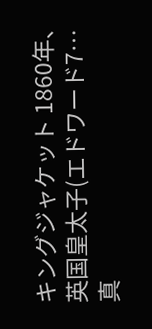キングジャケット 1860年、英国皇太子(エドワード7…
真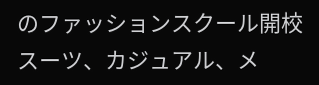のファッションスクール開校 スーツ、カジュアル、メ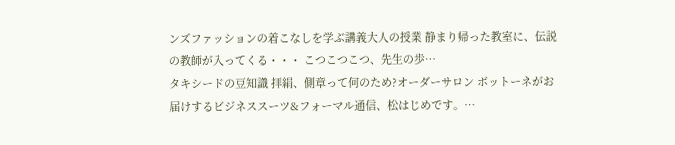ンズファッションの着こなしを学ぶ講義大人の授業 静まり帰った教室に、伝説の教師が入ってくる・・・ こつこつこつ、先生の歩…
タキシードの豆知識 拝絹、側章って何のため?オーダーサロン ボットーネがお届けするビジネススーツ&フォーマル通信、松はじめです。…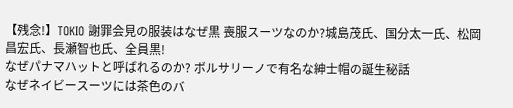【残念!】TOKIO 謝罪会見の服装はなぜ黒 喪服スーツなのか?城島茂氏、国分太一氏、松岡昌宏氏、長瀬智也氏、全員黒!
なぜパナマハットと呼ばれるのか? ボルサリーノで有名な紳士帽の誕生秘話
なぜネイビースーツには茶色のバ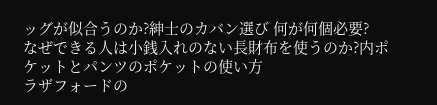ッグが似合うのか?紳士のカバン選び 何が何個必要?
なぜできる人は小銭入れのない長財布を使うのか?内ポケットとパンツのポケットの使い方
ラザフォードの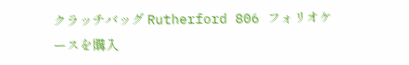クラッチバッグ Rutherford 806 フォリオケースを購入